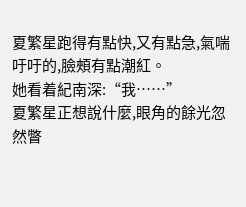夏繁星跑得有點快,又有點急,氣喘吁吁的,臉頰有點潮紅。
她看着紀南深:“我……”
夏繁星正想說什麼,眼角的餘光忽然瞥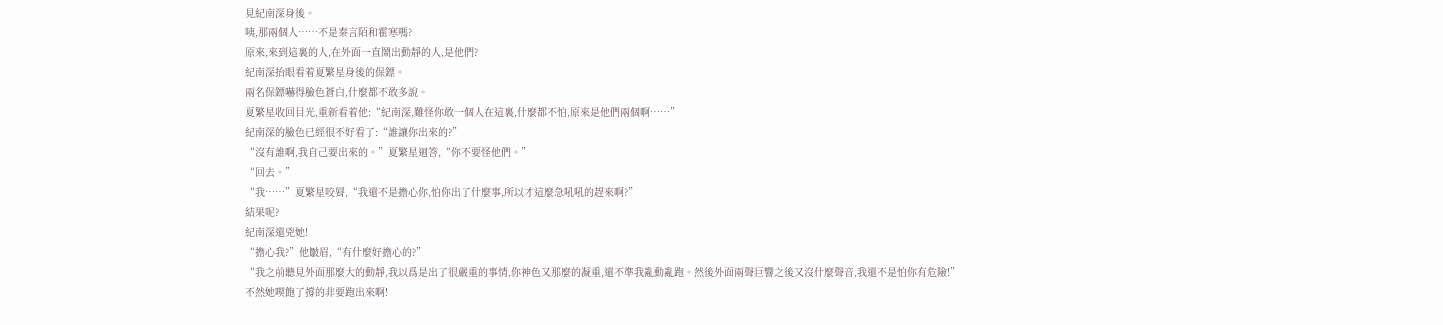見紀南深身後。
咦,那兩個人……不是秦言陌和霍寒嗎?
原來,來到這裏的人,在外面一直鬧出動靜的人,是他們?
紀南深抬眼看着夏繁星身後的保鏢。
兩名保鏢嚇得臉色蒼白,什麼都不敢多說。
夏繁星收回目光,重新看着他:“紀南深,難怪你敢一個人在這裏,什麼都不怕,原來是他們兩個啊……”
紀南深的臉色已經很不好看了:“誰讓你出來的?”
“沒有誰啊,我自己要出來的。”夏繁星迴答,“你不要怪他們。”
“回去。”
“我……”夏繁星咬脣,“我還不是擔心你,怕你出了什麼事,所以才這麼急吼吼的趕來啊?”
結果呢?
紀南深還兇她!
“擔心我?”他皺眉,“有什麼好擔心的?”
“我之前聽見外面那麼大的動靜,我以爲是出了很嚴重的事情,你神色又那麼的凝重,還不準我亂動亂跑。然後外面兩聲巨響之後又沒什麼聲音,我還不是怕你有危險!”
不然她喫飽了撐的非要跑出來啊!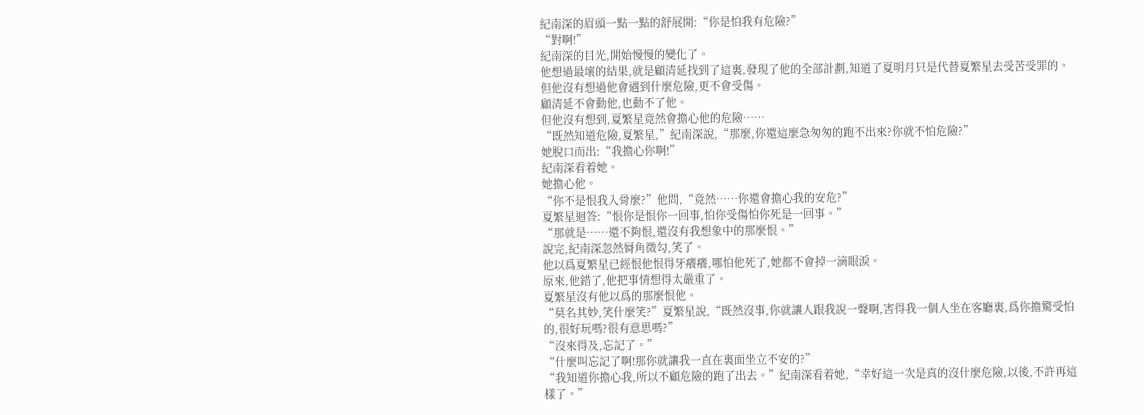紀南深的眉頭一點一點的舒展開:“你是怕我有危險?”
“對啊!”
紀南深的目光,開始慢慢的變化了。
他想過最壞的結果,就是顧清延找到了這裏,發現了他的全部計劃,知道了夏明月只是代替夏繁星去受苦受罪的。
但他沒有想過他會遇到什麼危險,更不會受傷。
顧清延不會動他,也動不了他。
但他沒有想到,夏繁星竟然會擔心他的危險……
“既然知道危險,夏繁星,”紀南深說,“那麼,你還這麼急匆匆的跑不出來?你就不怕危險?”
她脫口而出:“我擔心你啊!”
紀南深看着她。
她擔心他。
“你不是恨我入骨麼?”他問,“竟然……你還會擔心我的安危?”
夏繁星迴答:“恨你是恨你一回事,怕你受傷怕你死是一回事。”
“那就是……還不夠恨,還沒有我想象中的那麼恨。”
說完,紀南深忽然脣角微勾,笑了。
他以爲夏繁星已經恨他恨得牙癢癢,哪怕他死了,她都不會掉一滴眼淚。
原來,他錯了,他把事情想得太嚴重了。
夏繁星沒有他以爲的那麼恨他。
“莫名其妙,笑什麼笑?”夏繁星說,“既然沒事,你就讓人跟我說一聲啊,害得我一個人坐在客廳裏,爲你擔驚受怕的,很好玩嗎?很有意思嗎?”
“沒來得及,忘記了。”
“什麼叫忘記了啊!那你就讓我一直在裏面坐立不安的?”
“我知道你擔心我,所以不顧危險的跑了出去。”紀南深看着她,“幸好這一次是真的沒什麼危險,以後,不許再這樣了。”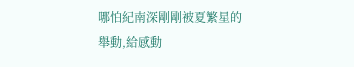哪怕紀南深剛剛被夏繁星的舉動,給感動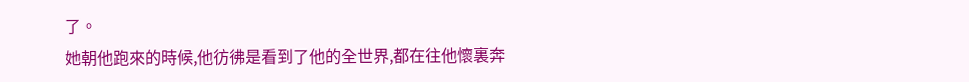了。
她朝他跑來的時候,他彷彿是看到了他的全世界,都在往他懷裏奔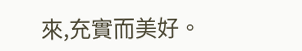來,充實而美好。